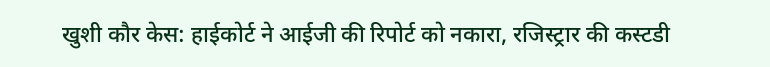खुशी कौर केस: हाईकोर्ट ने आईजी की रिपोर्ट को नकारा, रजिस्ट्रार की कस्टडी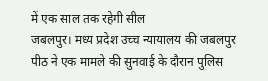में एक साल तक रहेगी सील
जबलपुर। मध्य प्रदेश उच्च न्यायालय की जबलपुर पीठ ने एक मामले की सुनवाई के दौरान पुलिस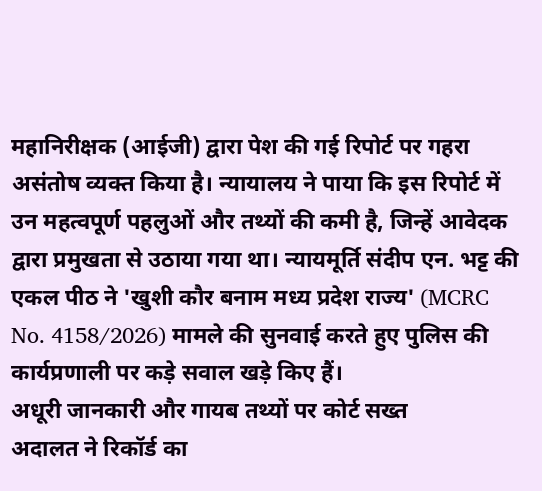महानिरीक्षक (आईजी) द्वारा पेश की गई रिपोर्ट पर गहरा असंतोष व्यक्त किया है। न्यायालय ने पाया कि इस रिपोर्ट में उन महत्वपूर्ण पहलुओं और तथ्यों की कमी है, जिन्हें आवेदक द्वारा प्रमुखता से उठाया गया था। न्यायमूर्ति संदीप एन. भट्ट की एकल पीठ ने 'खुशी कौर बनाम मध्य प्रदेश राज्य' (MCRC No. 4158/2026) मामले की सुनवाई करते हुए पुलिस की कार्यप्रणाली पर कड़े सवाल खड़े किए हैं।
अधूरी जानकारी और गायब तथ्यों पर कोर्ट सख्त
अदालत ने रिकॉर्ड का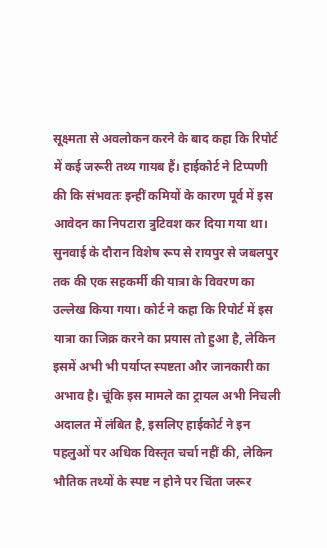सूक्ष्मता से अवलोकन करने के बाद कहा कि रिपोर्ट में कई जरूरी तथ्य गायब हैं। हाईकोर्ट ने टिप्पणी की कि संभवतः इन्हीं कमियों के कारण पूर्व में इस आवेदन का निपटारा त्रुटिवश कर दिया गया था। सुनवाई के दौरान विशेष रूप से रायपुर से जबलपुर तक की एक सहकर्मी की यात्रा के विवरण का उल्लेख किया गया। कोर्ट ने कहा कि रिपोर्ट में इस यात्रा का जिक्र करने का प्रयास तो हुआ है, लेकिन इसमें अभी भी पर्याप्त स्पष्टता और जानकारी का अभाव है। चूंकि इस मामले का ट्रायल अभी निचली अदालत में लंबित है, इसलिए हाईकोर्ट ने इन पहलुओं पर अधिक विस्तृत चर्चा नहीं की, लेकिन भौतिक तथ्यों के स्पष्ट न होने पर चिंता जरूर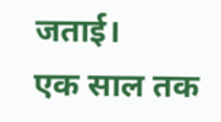जताई।
एक साल तक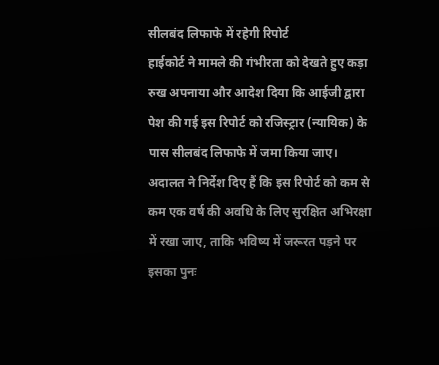सीलबंद लिफाफे में रहेगी रिपोर्ट
हाईकोर्ट ने मामले की गंभीरता को देखते हुए कड़ा रुख अपनाया और आदेश दिया कि आईजी द्वारा पेश की गई इस रिपोर्ट को रजिस्ट्रार (न्यायिक) के पास सीलबंद लिफाफे में जमा किया जाए। अदालत ने निर्देश दिए हैं कि इस रिपोर्ट को कम से कम एक वर्ष की अवधि के लिए सुरक्षित अभिरक्षा में रखा जाए, ताकि भविष्य में जरूरत पड़ने पर इसका पुनः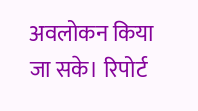अवलोकन किया जा सके। रिपोर्ट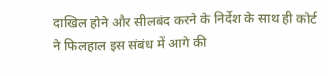दाखिल होने और सीलबंद करने के निर्देश के साथ ही कोर्ट ने फिलहाल इस संबंध में आगे की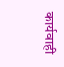कार्यवाही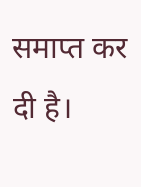समाप्त कर दी है।